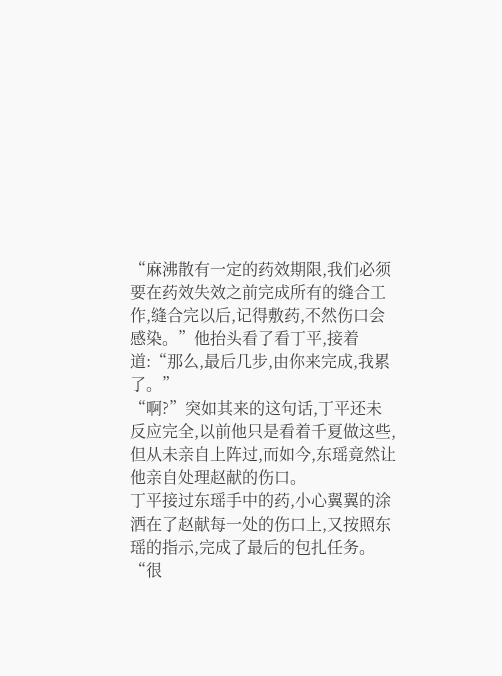“麻沸散有一定的药效期限,我们必须要在药效失效之前完成所有的缝合工作,缝合完以后,记得敷药,不然伤口会感染。”他抬头看了看丁平,接着道:“那么,最后几步,由你来完成,我累了。”
“啊?”突如其来的这句话,丁平还未反应完全,以前他只是看着千夏做这些,但从未亲自上阵过,而如今,东瑶竟然让他亲自处理赵献的伤口。
丁平接过东瑶手中的药,小心翼翼的涂洒在了赵献每一处的伤口上,又按照东瑶的指示,完成了最后的包扎任务。
“很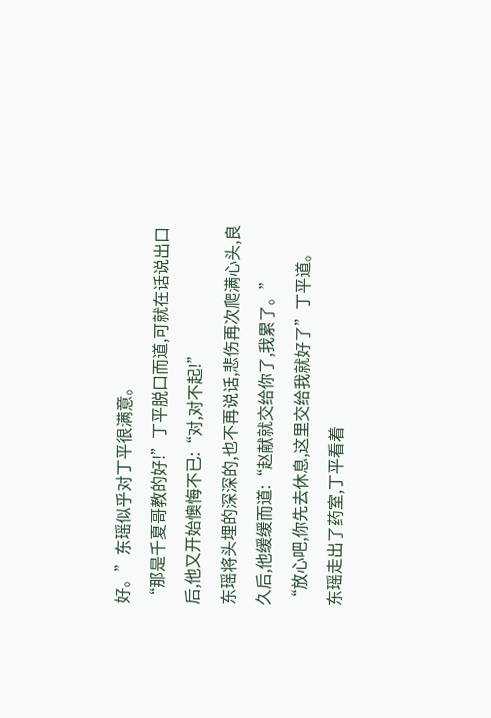好。”东瑶似乎对丁平很满意。
“那是千夏哥教的好!”丁平脱口而道,可就在话说出口后,他又开始懊悔不已:“对,对不起!”
东瑶将头埋的深深的,也不再说话,悲伤再次爬满心头,良久后,他缓缓而道:“赵献就交给你了,我累了。”
“放心吧,你先去休息,这里交给我就好了”丁平道。
东瑶走出了药室,丁平看着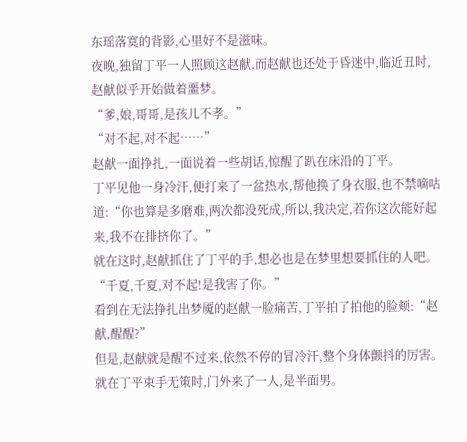东瑶落寞的背影,心里好不是滋味。
夜晚,独留丁平一人照顾这赵献,而赵献也还处于昏迷中,临近丑时,赵献似乎开始做着噩梦。
“爹,娘,哥哥,是孩儿不孝。”
“对不起,对不起……”
赵献一面挣扎,一面说着一些胡话,惊醒了趴在床沿的丁平。
丁平见他一身冷汗,便打来了一盆热水,帮他换了身衣服,也不禁嘀咕道:“你也算是多磨难,两次都没死成,所以,我决定,若你这次能好起来,我不在排挤你了。”
就在这时,赵献抓住了丁平的手,想必也是在梦里想要抓住的人吧。
“千夏,千夏,对不起!是我害了你。”
看到在无法挣扎出梦魇的赵献一脸痛苦,丁平拍了拍他的脸颊:“赵献,醒醒?”
但是,赵献就是醒不过来,依然不停的冒冷汗,整个身体颤抖的厉害。
就在丁平束手无策时,门外来了一人,是半面男。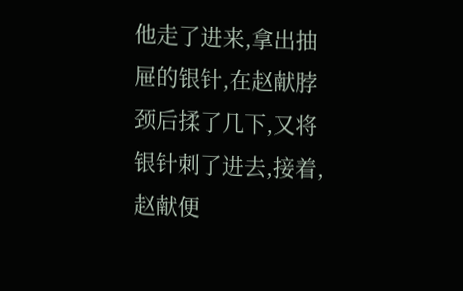他走了进来,拿出抽屉的银针,在赵献脖颈后揉了几下,又将银针刺了进去,接着,赵献便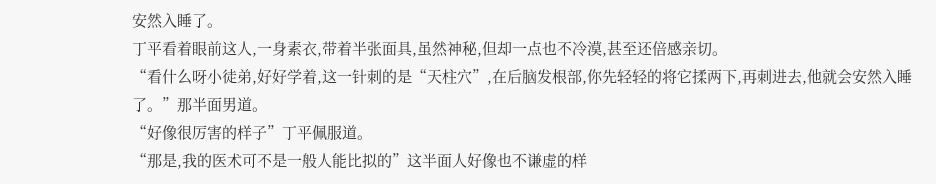安然入睡了。
丁平看着眼前这人,一身素衣,带着半张面具,虽然神秘,但却一点也不冷漠,甚至还倍感亲切。
“看什么呀小徒弟,好好学着,这一针刺的是“天柱穴”,在后脑发根部,你先轻轻的将它揉两下,再刺进去,他就会安然入睡了。”那半面男道。
“好像很厉害的样子”丁平佩服道。
“那是,我的医术可不是一般人能比拟的”这半面人好像也不谦虚的样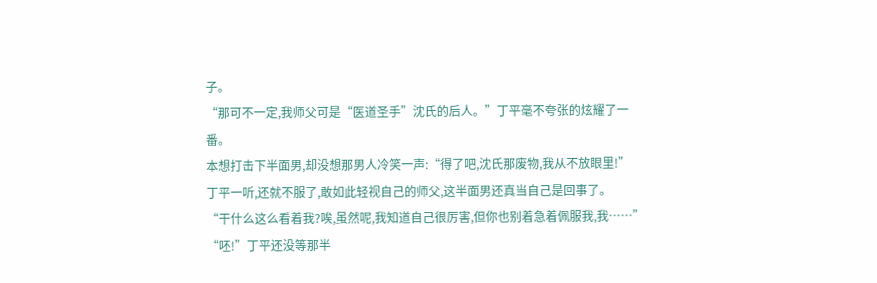子。
“那可不一定,我师父可是“医道圣手”沈氏的后人。”丁平毫不夸张的炫耀了一番。
本想打击下半面男,却没想那男人冷笑一声:“得了吧,沈氏那废物,我从不放眼里!”
丁平一听,还就不服了,敢如此轻视自己的师父,这半面男还真当自己是回事了。
“干什么这么看着我?唉,虽然呢,我知道自己很厉害,但你也别着急着佩服我,我……”
“呸!”丁平还没等那半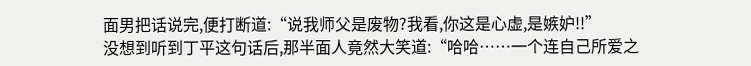面男把话说完,便打断道:“说我师父是废物?我看,你这是心虚,是嫉妒!!”
没想到听到丁平这句话后,那半面人竟然大笑道:“哈哈……一个连自己所爱之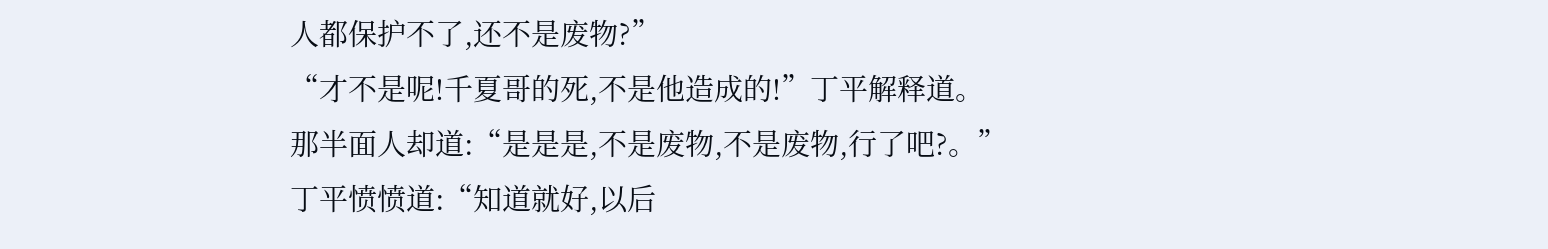人都保护不了,还不是废物?”
“才不是呢!千夏哥的死,不是他造成的!”丁平解释道。
那半面人却道:“是是是,不是废物,不是废物,行了吧?。”
丁平愤愤道:“知道就好,以后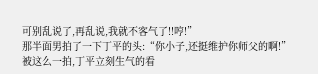可别乱说了,再乱说,我就不客气了!!哼!”
那半面男拍了一下丁平的头:“你小子,还挺维护你师父的啊!”
被这么一拍,丁平立刻生气的看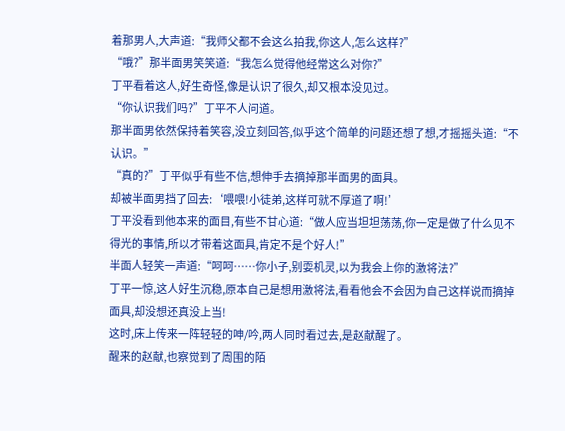着那男人,大声道:“我师父都不会这么拍我,你这人,怎么这样?”
“哦?”那半面男笑笑道:“我怎么觉得他经常这么对你?”
丁平看着这人,好生奇怪,像是认识了很久,却又根本没见过。
“你认识我们吗?”丁平不人问道。
那半面男依然保持着笑容,没立刻回答,似乎这个简单的问题还想了想,才摇摇头道:“不认识。”
“真的?”丁平似乎有些不信,想伸手去摘掉那半面男的面具。
却被半面男挡了回去:‘喂喂!小徒弟,这样可就不厚道了啊!’
丁平没看到他本来的面目,有些不甘心道:“做人应当坦坦荡荡,你一定是做了什么见不得光的事情,所以才带着这面具,肯定不是个好人!”
半面人轻笑一声道:“呵呵……你小子,别耍机灵,以为我会上你的激将法?”
丁平一惊,这人好生沉稳,原本自己是想用激将法,看看他会不会因为自己这样说而摘掉面具,却没想还真没上当!
这时,床上传来一阵轻轻的呻/吟,两人同时看过去,是赵献醒了。
醒来的赵献,也察觉到了周围的陌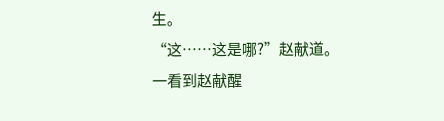生。
“这……这是哪?”赵献道。
一看到赵献醒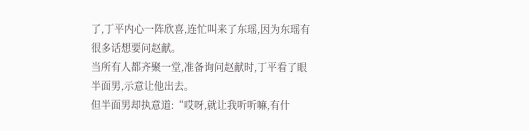了,丁平内心一阵欣喜,连忙叫来了东瑶,因为东瑶有很多话想要问赵献。
当所有人都齐聚一堂,准备询问赵献时,丁平看了眼半面男,示意让他出去。
但半面男却执意道:“哎呀,就让我听听嘛,有什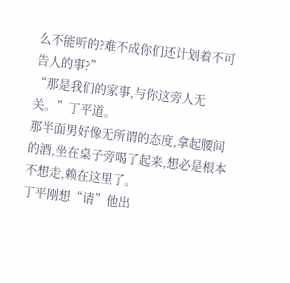么不能听的?难不成你们还计划着不可告人的事?”
“那是我们的家事,与你这旁人无关。”丁平道。
那半面男好像无所谓的态度,拿起腰间的酒,坐在桌子旁喝了起来,想必是根本不想走,赖在这里了。
丁平刚想“请”他出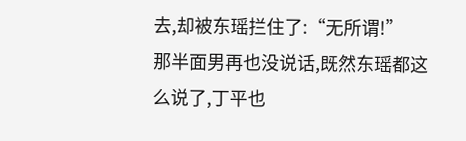去,却被东瑶拦住了:“无所谓!”
那半面男再也没说话,既然东瑶都这么说了,丁平也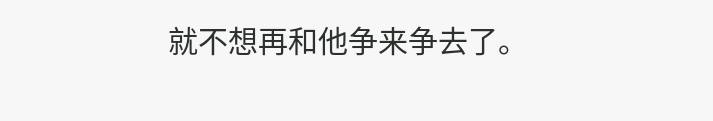就不想再和他争来争去了。